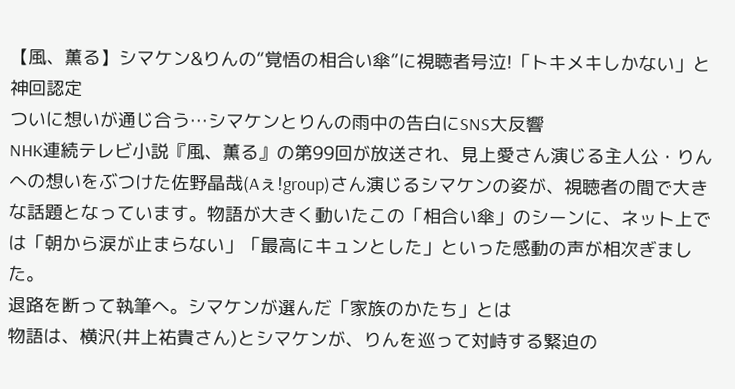【風、薫る】シマケン&りんの“覚悟の相合い傘”に視聴者号泣!「トキメキしかない」と神回認定
ついに想いが通じ合う…シマケンとりんの雨中の告白にSNS大反響
NHK連続テレビ小説『風、薫る』の第99回が放送され、見上愛さん演じる主人公・りんへの想いをぶつけた佐野晶哉(Aぇ!group)さん演じるシマケンの姿が、視聴者の間で大きな話題となっています。物語が大きく動いたこの「相合い傘」のシーンに、ネット上では「朝から涙が止まらない」「最高にキュンとした」といった感動の声が相次ぎました。
退路を断って執筆へ。シマケンが選んだ「家族のかたち」とは
物語は、横沢(井上祐貴さん)とシマケンが、りんを巡って対峙する緊迫の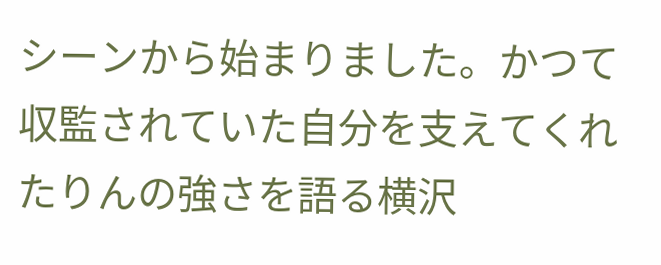シーンから始まりました。かつて収監されていた自分を支えてくれたりんの強さを語る横沢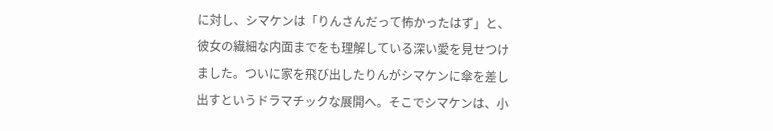に対し、シマケンは「りんさんだって怖かったはず」と、彼女の繊細な内面までをも理解している深い愛を見せつけました。ついに家を飛び出したりんがシマケンに傘を差し出すというドラマチックな展開へ。そこでシマケンは、小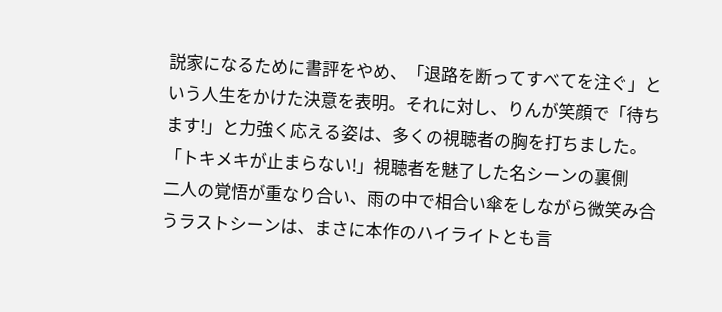説家になるために書評をやめ、「退路を断ってすべてを注ぐ」という人生をかけた決意を表明。それに対し、りんが笑顔で「待ちます!」と力強く応える姿は、多くの視聴者の胸を打ちました。
「トキメキが止まらない!」視聴者を魅了した名シーンの裏側
二人の覚悟が重なり合い、雨の中で相合い傘をしながら微笑み合うラストシーンは、まさに本作のハイライトとも言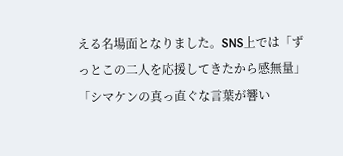える名場面となりました。SNS上では「ずっとこの二人を応援してきたから感無量」「シマケンの真っ直ぐな言葉が響い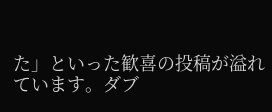た」といった歓喜の投稿が溢れています。ダブ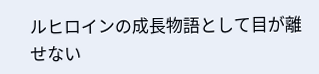ルヒロインの成長物語として目が離せない